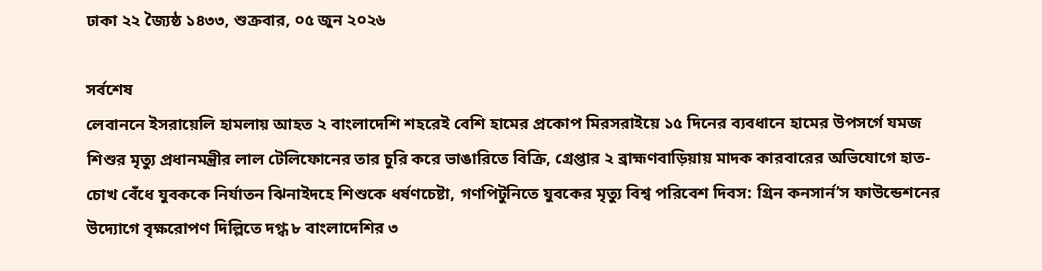ঢাকা ২২ জ্যৈষ্ঠ ১৪৩৩, শুক্রবার, ০৫ জুন ২০২৬

সর্বশেষ
লেবাননে ইসরায়েলি হামলায় আহত ২ বাংলাদেশি শহরেই বেশি হামের প্রকোপ মিরসরাইয়ে ১৫ দিনের ব্যবধানে হামের উপসর্গে যমজ শিশুর মৃত্যু প্রধানমন্ত্রীর লাল টেলিফোনের তার চুরি করে ভাঙারিতে বিক্রি, গ্রেপ্তার ২ ব্রাহ্মণবাড়িয়ায় মাদক কারবারের অভিযোগে হাত-চোখ বেঁধে যুবককে নির্যাতন ঝিনাইদহে শিশুকে ধর্ষণচেষ্টা, গণপিটুনিতে যুবকের মৃত্যু বিশ্ব পরিবেশ দিবস: গ্রিন কনসার্ন’স ফাউন্ডেশনের উদ্যোগে বৃক্ষরোপণ দিল্লিতে দগ্ধ ৮ বাংলাদেশির ৩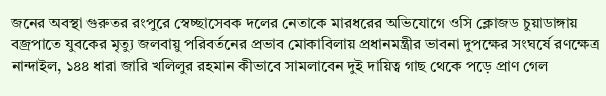জনের অবস্থা গুরুতর রংপুরে স্বেচ্ছাসেবক দলের নেতাকে মারধরের অভিযোগে ওসি ক্লোজড চুয়াডাঙ্গায় বজ্রপাতে যুবকের মৃত্যু জলবায়ু পরিবর্তনের প্রভাব মোকাবিলায় প্রধানমন্ত্রীর ভাবনা দুপক্ষের সংঘর্ষে রণক্ষেত্র নান্দাইল, ১৪৪ ধারা জারি খলিলুর রহমান কীভাবে সামলাবেন দুই দায়িত্ব গাছ থেকে পড়ে প্রাণ গেল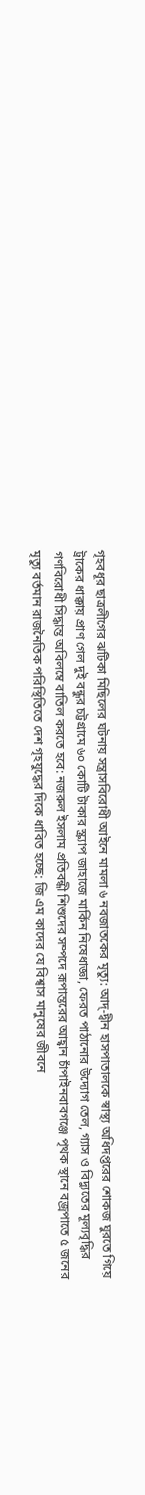গৃহবধূর ছাত্রলীগের ঝটিকা মিছিলের ঘটনায় সন্ত্রাসবিরোধী আইনে মামলা ৬ নবজাতকের মৃত্যু: আদ্‌-দ্বীন হাসপাতালকে স্বাস্থ্য অধিদপ্তরের শোকজ ঘুরতে গিয়ে ট্রাকের ধাক্কায় প্রাণ গেল দুই বন্ধুর চট্টগ্রামে ৬০ কোটি টাকার স্ক্র্যাপ জাহাজে মার্কিন নিষেধাজ্ঞা, ফেরত পাঠানোর উদ্যোগ তেল, গ্যাস ও বিদ্যুতের মূল্যবৃদ্ধির গণবিরোধী সিদ্ধান্ত অবিলম্বে বাতিল করতে হবে: নজরুল ইসলাম প্রতিবন্ধী শিশুদের সম্পদে রূপান্তরের আহ্বান চাঁপাইনবাবগঞ্জে পৃথক স্থানে বজ্রপাতে ৫ জনের মৃত্যু বর্তমান রাজনৈতিক পরিস্থিতিতে দেশ গৃহযুদ্ধের দিকে ধাবিত হচ্ছে: জি এম কাদের যে বিশ্বাস মানুষের জীবনে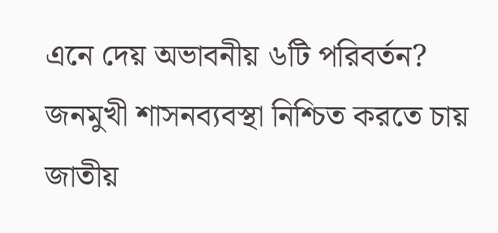এনে দেয় অভাবনীয় ৬টি পরিবর্তন? জনমুখী শাসনব্যবস্থা নিশ্চিত করতে চায় জাতীয়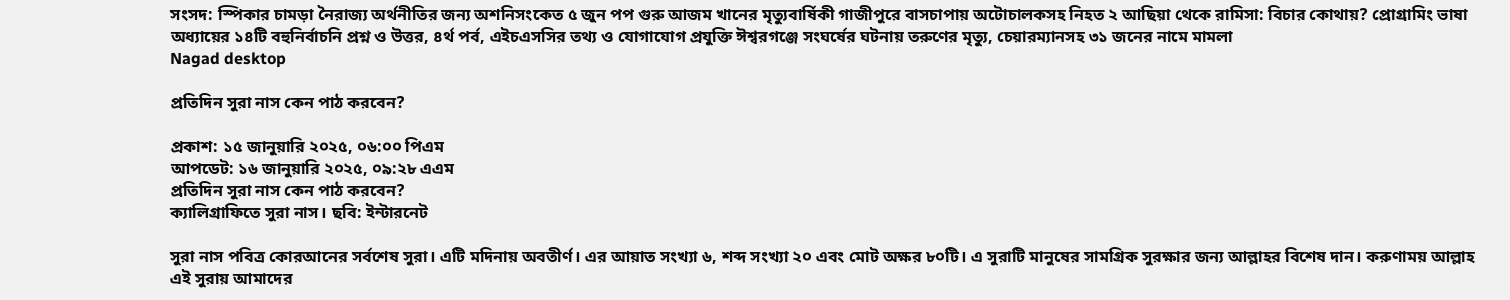সংসদ: স্পিকার চামড়া নৈরাজ্য অর্থনীতির জন্য অশনিসংকেত ৫ জুন পপ গুরু আজম খানের মৃত্যুবার্ষিকী গাজীপুরে বাসচাপায় অটোচালকসহ নিহত ২ আছিয়া থেকে রামিসা: বিচার কোথায়? প্রোগ্রামিং ভাষা অধ্যায়ের ১৪টি বহুনির্বাচনি প্রশ্ন ও উত্তর, ৪র্থ পর্ব, এইচএসসির তথ্য ও যোগাযোগ প্রযুক্তি ঈশ্বরগঞ্জে সংঘর্ষের ঘটনায় তরুণের মৃত্যু, চেয়ারম্যানসহ ৩১ জনের নামে মামলা
Nagad desktop

প্রতিদিন সুরা নাস কেন পাঠ করবেন?

প্রকাশ: ১৫ জানুয়ারি ২০২৫, ০৬:০০ পিএম
আপডেট: ১৬ জানুয়ারি ২০২৫, ০৯:২৮ এএম
প্রতিদিন সুরা নাস কেন পাঠ করবেন?
ক্যালিগ্রাফিতে সুরা নাস। ছবি: ইন্টারনেট

সুরা নাস পবিত্র কোরআনের সর্বশেষ সুরা। এটি মদিনায় অবতীর্ণ। এর আয়াত সংখ্যা ৬, শব্দ সংখ্যা ২০ এবং মোট অক্ষর ৮০টি। এ সুরাটি মানুষের সামগ্রিক সুরক্ষার জন্য আল্লাহর বিশেষ দান। করুণাময় আল্লাহ এই সুরায় আমাদের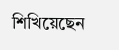শিখিয়েছেন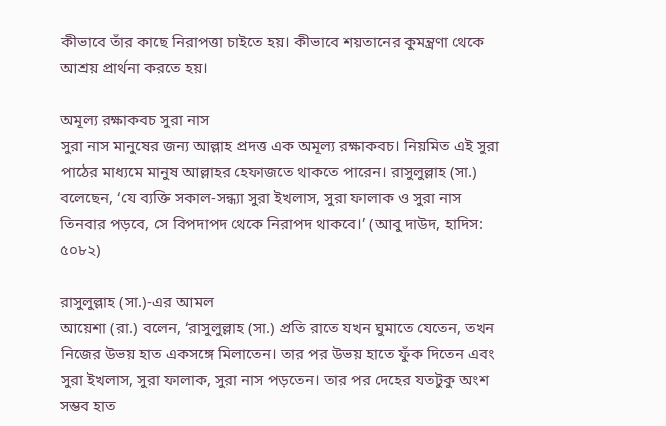কীভাবে তাঁর কাছে নিরাপত্তা চাইতে হয়। কীভাবে শয়তানের কুমন্ত্রণা থেকে আশ্রয় প্রার্থনা করতে হয়।

অমূল্য রক্ষাকবচ সুরা নাস
সুরা নাস মানুষের জন্য আল্লাহ প্রদত্ত এক অমূল্য রক্ষাকবচ। নিয়মিত এই সুরা পাঠের মাধ্যমে মানুষ আল্লাহর হেফাজতে থাকতে পারেন। রাসুলুল্লাহ (সা.) বলেছেন, ‘যে ব্যক্তি সকাল-সন্ধ্যা সুরা ইখলাস, সুরা ফালাক ও সুরা নাস তিনবার পড়বে, সে বিপদাপদ থেকে নিরাপদ থাকবে।’ (আবু দাউদ, হাদিস: ৫০৮২)

রাসুলুল্লাহ (সা.)-এর আমল
আয়েশা (রা.) বলেন, ‘রাসুলুল্লাহ (সা.) প্রতি রাতে যখন ঘুমাতে যেতেন, তখন নিজের উভয় হাত একসঙ্গে মিলাতেন। তার পর উভয় হাতে ফুঁক দিতেন এবং সুরা ইখলাস, সুরা ফালাক, সুরা নাস পড়তেন। তার পর দেহের যতটুকু অংশ সম্ভব হাত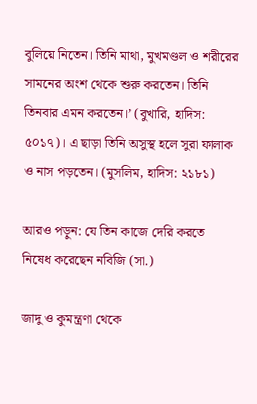বুলিয়ে নিতেন। তিনি মাথা, মুখমণ্ডল ও শরীরের সামনের অংশ থেকে শুরু করতেন। তিনি তিনবার এমন করতেন।’ (বুখারি, হাদিস: ৫০১৭)। এ ছাড়া তিনি অসুস্থ হলে সুরা ফালাক ও নাস পড়তেন। (মুসলিম, হাদিস: ২১৮১)

আরও পড়ুন: যে তিন কাজে দেরি করতে নিষেধ করেছেন নবিজি (সা.)

জাদু ও কুমন্ত্রণা থেকে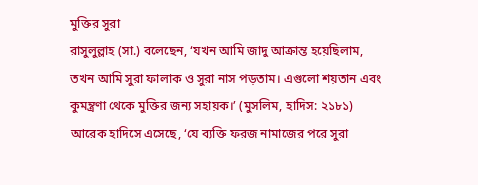মুক্তির সুরা
রাসুলুল্লাহ (সা.) বলেছেন, ‘যখন আমি জাদু আক্রান্ত হয়েছিলাম, তখন আমি সুরা ফালাক ও সুরা নাস পড়তাম। এগুলো শয়তান এবং কুমন্ত্রণা থেকে মুক্তির জন্য সহায়ক।’ (মুসলিম, হাদিস: ২১৮১)
আরেক হাদিসে এসেছে, ‘যে ব্যক্তি ফরজ নামাজের পরে সুরা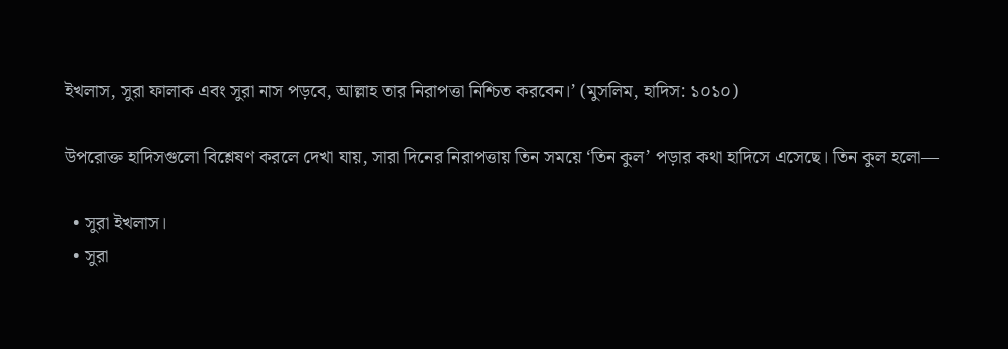ইখলাস, সুরা ফালাক এবং সুরা নাস পড়বে, আল্লাহ তার নিরাপত্তা নিশ্চিত করবেন।’ (মুসলিম, হাদিস: ১০১০)

উপরোক্ত হাদিসগুলো বিশ্লেষণ করলে দেখা যায়, সারা দিনের নিরাপত্তায় তিন সময়ে ‘তিন কুল’ পড়ার কথা হাদিসে এসেছে। তিন কুল হলো—

  • সুরা ইখলাস।
  • সুরা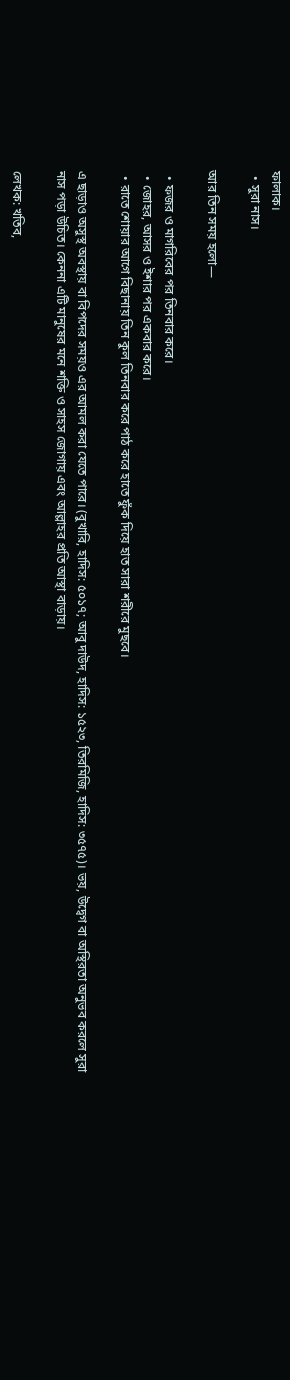ফালাক।
  • সুরা নাস।

আর তিন সময় হলো—

  • ফজর ও মাগরিবের পর তিনবার করে।
  • জোহর, আসর ও ইশার পর একবার করে।
  • রাতে শোয়ার আগে বিছানায় তিন কুল তিনবার করে পাঠ করে হাতে ফুঁক দিয়ে হাত সারা শরীরে মুছবে।

এ ছাড়াও অসুস্থ অবস্থায় বা বিপদের সময়ও এর আমল করা যেতে পারে। (বুখারি, হাদিস: ৫০১৭; আবু দাউদ, হাদিস: ১৫২৩, তিরমিজি, হাদিস: ৩৫৭৫)। ভয়, উদ্বেগ বা অস্থিরতা অনুভব করলে সুরা নাস পড়া উচিত। কেননা এটি মানুষের মনে শক্তি ও সাহস জোগায় এবং আল্লাহর প্রতি আস্থা বাড়ায়।

লেখক: খতিব,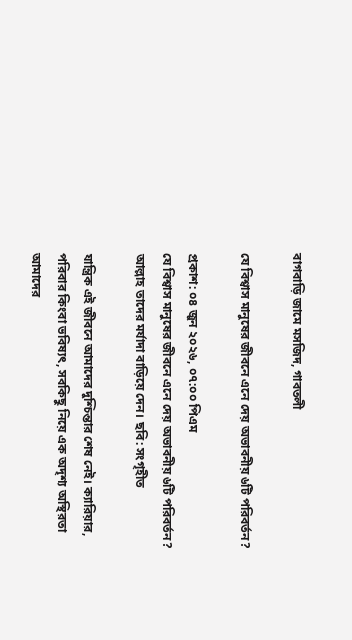বাগবাড়ি জামে মসজিদ, গাবতলী

যে বিশ্বাস মানুষের জীবনে এনে দেয় অভাবনীয় ৬টি পরিবর্তন?

প্রকাশ: ০৪ জুন ২০২৬, ০৭:০০ পিএম
যে বিশ্বাস মানুষের জীবনে এনে দেয় অভাবনীয় ৬টি পরিবর্তন?
আল্লাহ তাদের মর্যাদা বাড়িয়ে দেন। ছবি: সংগৃহীত

যান্ত্রিক এই জীবনে আমাদের দুশ্চিন্তার শেষ নেই। ক্যারিয়ার, পরিবার কিংবা ভবিষ্যৎ, সবকিছু নিয়ে এক অদৃশ্য অস্থিরতা আমাদের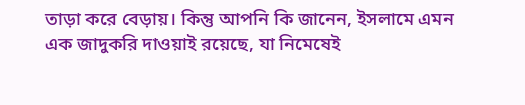তাড়া করে বেড়ায়। কিন্তু আপনি কি জানেন, ইসলামে এমন এক জাদুকরি দাওয়াই রয়েছে, যা নিমেষেই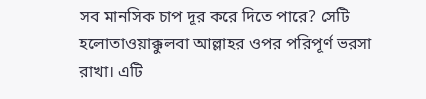সব মানসিক চাপ দূর করে দিতে পারে? সেটি হলোতাওয়াক্কুলবা আল্লাহর ওপর পরিপূর্ণ ভরসা রাখা। এটি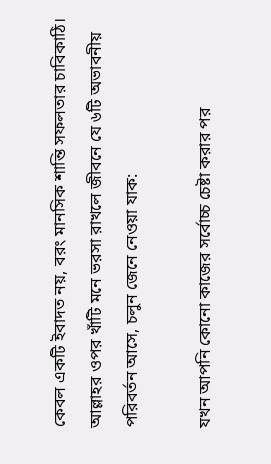কেবল একটি ইবাদত নয়, বরং মানসিক শান্তি সফলতার চাবিকাঠি। আল্লাহর ওপর খাঁটি মনে ভরসা রাখলে জীবনে যে ৬টি অভাবনীয় পরিবর্তন আসে, চলুন জেনে নেওয়া যাক:

যখন আপনি কোনো কাজের সর্বোচ্চ চেষ্টা করার পর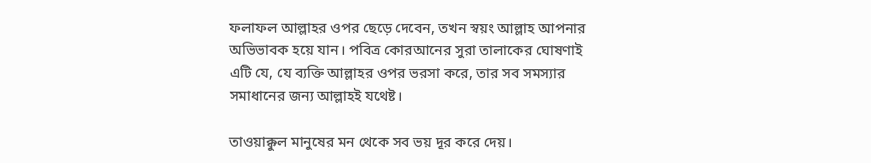ফলাফল আল্লাহর ওপর ছেড়ে দেবেন, তখন স্বয়ং আল্লাহ আপনার অভিভাবক হয়ে যান। পবিত্র কোরআনের সুরা তালাকের ঘোষণাই এটি যে, যে ব্যক্তি আল্লাহর ওপর ভরসা করে, তার সব সমস্যার সমাধানের জন্য আল্লাহই যথেষ্ট।

তাওয়াক্কুল মানুষের মন থেকে সব ভয় দূর করে দেয়।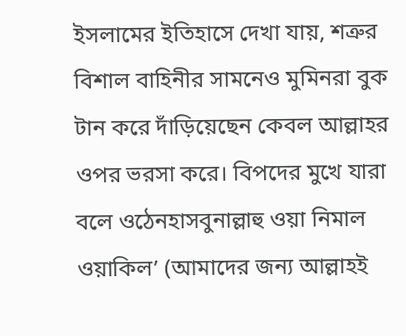ইসলামের ইতিহাসে দেখা যায়, শত্রুর বিশাল বাহিনীর সামনেও মুমিনরা বুক টান করে দাঁড়িয়েছেন কেবল আল্লাহর ওপর ভরসা করে। বিপদের মুখে যারা বলে ওঠেনহাসবুনাল্লাহু ওয়া নিমাল ওয়াকিল’ (আমাদের জন্য আল্লাহই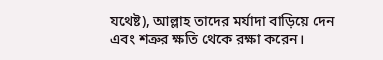যথেষ্ট), আল্লাহ তাদের মর্যাদা বাড়িয়ে দেন এবং শত্রুর ক্ষতি থেকে রক্ষা করেন।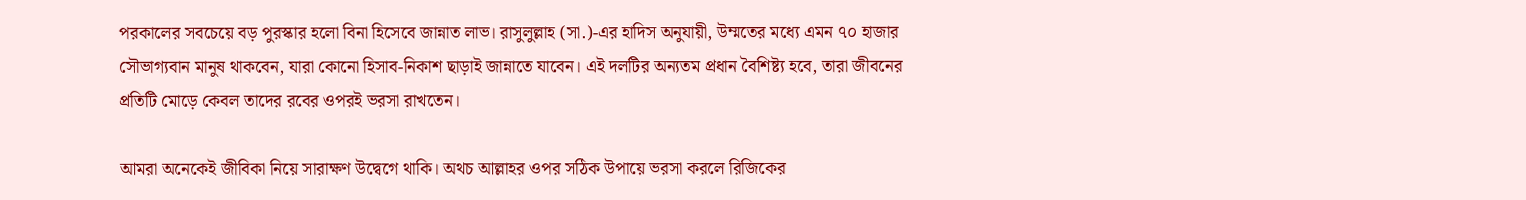পরকালের সবচেয়ে বড় পুরস্কার হলো বিনা হিসেবে জান্নাত লাভ। রাসুলুল্লাহ (সা.)-এর হাদিস অনুযায়ী, উম্মতের মধ্যে এমন ৭০ হাজার সৌভাগ্যবান মানুষ থাকবেন, যারা কোনো হিসাব-নিকাশ ছাড়াই জান্নাতে যাবেন। এই দলটির অন্যতম প্রধান বৈশিষ্ট্য হবে, তারা জীবনের প্রতিটি মোড়ে কেবল তাদের রবের ওপরই ভরসা রাখতেন।

আমরা অনেকেই জীবিকা নিয়ে সারাক্ষণ উদ্বেগে থাকি। অথচ আল্লাহর ওপর সঠিক উপায়ে ভরসা করলে রিজিকের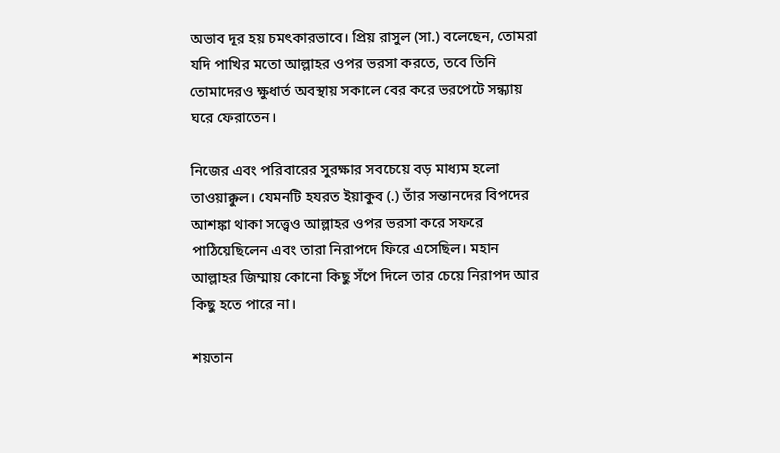অভাব দূর হয় চমৎকারভাবে। প্রিয় রাসুল (সা.) বলেছেন, তোমরা যদি পাখির মতো আল্লাহর ওপর ভরসা করতে, তবে তিনি তোমাদেরও ক্ষুধার্ত অবস্থায় সকালে বের করে ভরপেটে সন্ধ্যায় ঘরে ফেরাতেন।

নিজের এবং পরিবারের সুরক্ষার সবচেয়ে বড় মাধ্যম হলো তাওয়াক্কুল। যেমনটি হযরত ইয়াকুব (.) তাঁর সন্তানদের বিপদের আশঙ্কা থাকা সত্ত্বেও আল্লাহর ওপর ভরসা করে সফরে পাঠিয়েছিলেন এবং তারা নিরাপদে ফিরে এসেছিল। মহান আল্লাহর জিম্মায় কোনো কিছু সঁপে দিলে তার চেয়ে নিরাপদ আর কিছু হতে পারে না।

শয়তান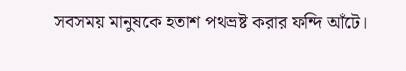সবসময় মানুষকে হতাশ পথভ্রষ্ট করার ফন্দি আঁটে।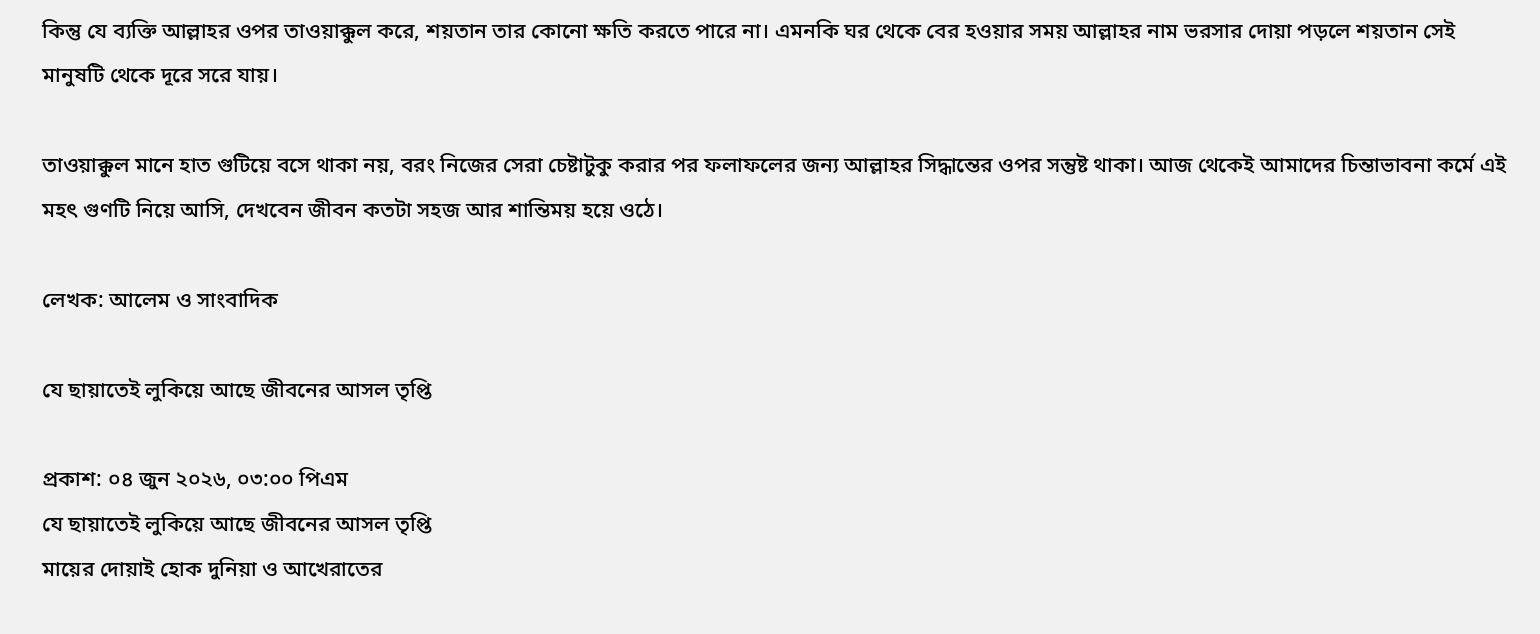কিন্তু যে ব্যক্তি আল্লাহর ওপর তাওয়াক্কুল করে, শয়তান তার কোনো ক্ষতি করতে পারে না। এমনকি ঘর থেকে বের হওয়ার সময় আল্লাহর নাম ভরসার দোয়া পড়লে শয়তান সেই মানুষটি থেকে দূরে সরে যায়।

তাওয়াক্কুল মানে হাত গুটিয়ে বসে থাকা নয়, বরং নিজের সেরা চেষ্টাটুকু করার পর ফলাফলের জন্য আল্লাহর সিদ্ধান্তের ওপর সন্তুষ্ট থাকা। আজ থেকেই আমাদের চিন্তাভাবনা কর্মে এই মহৎ গুণটি নিয়ে আসি, দেখবেন জীবন কতটা সহজ আর শান্তিময় হয়ে ওঠে।

লেখক: আলেম ও সাংবাদিক

যে ছায়াতেই লুকিয়ে আছে জীবনের আসল তৃপ্তি

প্রকাশ: ০৪ জুন ২০২৬, ০৩:০০ পিএম
যে ছায়াতেই লুকিয়ে আছে জীবনের আসল তৃপ্তি
মায়ের দোয়াই হোক দুনিয়া ও আখেরাতের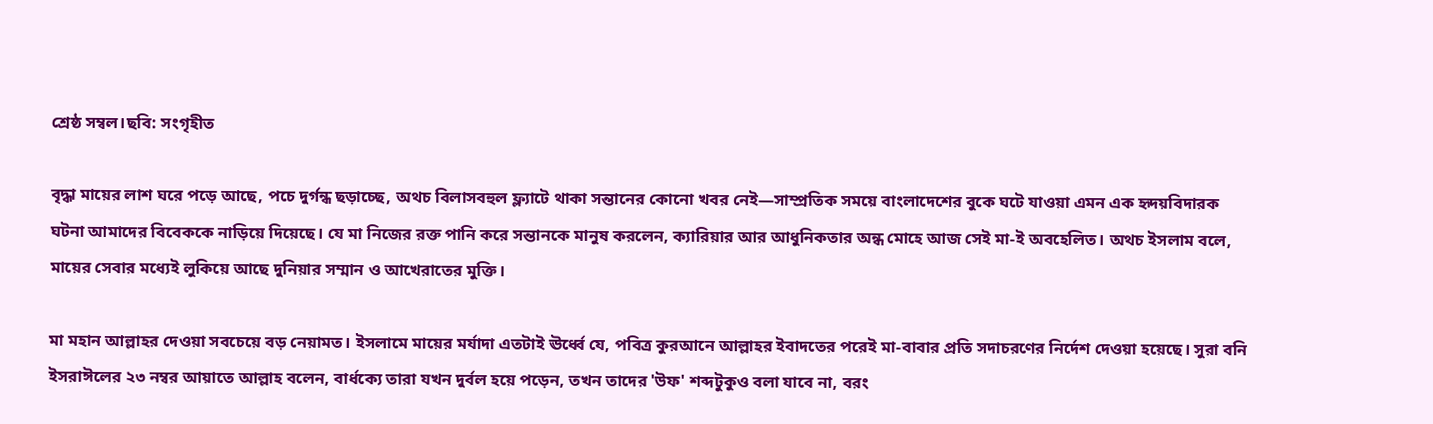শ্রেষ্ঠ সম্বল।ছবি: সংগৃহীত

বৃদ্ধা মায়ের লাশ ঘরে পড়ে আছে, পচে দুর্গন্ধ ছড়াচ্ছে, অথচ বিলাসবহুল ফ্ল্যাটে থাকা সন্তানের কোনো খবর নেই—সাম্প্রতিক সময়ে বাংলাদেশের বুকে ঘটে যাওয়া এমন এক হৃদয়বিদারক ঘটনা আমাদের বিবেককে নাড়িয়ে দিয়েছে। যে মা নিজের রক্ত পানি করে সন্তানকে মানুষ করলেন, ক্যারিয়ার আর আধুনিকতার অন্ধ মোহে আজ সেই মা-ই অবহেলিত। অথচ ইসলাম বলে, মায়ের সেবার মধ্যেই লুকিয়ে আছে দুনিয়ার সম্মান ও আখেরাতের মুক্তি।

মা মহান আল্লাহর দেওয়া সবচেয়ে বড় নেয়ামত। ইসলামে মায়ের মর্যাদা এতটাই ঊর্ধ্বে যে, পবিত্র কুরআনে আল্লাহর ইবাদতের পরেই মা-বাবার প্রতি সদাচরণের নির্দেশ দেওয়া হয়েছে। সুরা বনি ইসরাঈলের ২৩ নম্বর আয়াতে আল্লাহ বলেন, বার্ধক্যে তারা যখন দুর্বল হয়ে পড়েন, তখন তাদের 'উফ' শব্দটুকুও বলা যাবে না, বরং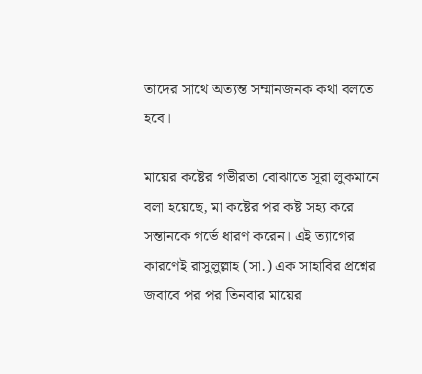তাদের সাথে অত্যন্ত সম্মানজনক কথা বলতে হবে।

মায়ের কষ্টের গভীরতা বোঝাতে সূরা লুকমানে বলা হয়েছে, মা কষ্টের পর কষ্ট সহ্য করে সন্তানকে গর্ভে ধারণ করেন। এই ত্যাগের কারণেই রাসুলুল্লাহ (সা.) এক সাহাবির প্রশ্নের জবাবে পর পর তিনবার মায়ের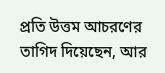প্রতি উত্তম আচরণের তাগিদ দিয়েছেন, আর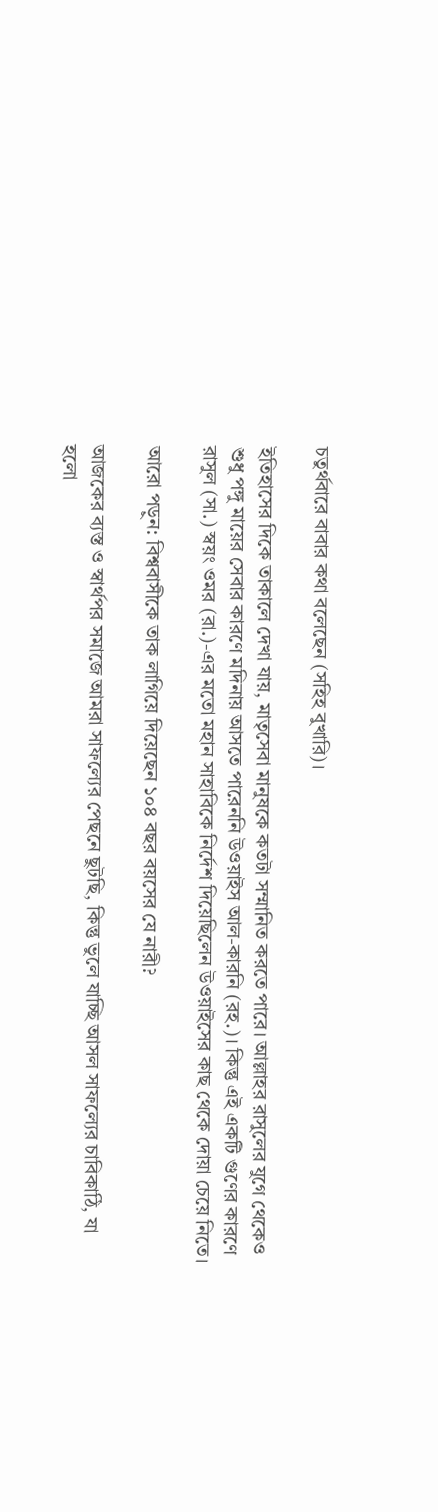চতুর্থবারে বাবার কথা বলেছেন (সহিহ বুখারি)।

ইতিহাসের দিকে তাকালে দেখা যায়, মাতৃসেবা মানুষকে কতটা সম্মানিত করতে পারে। আল্লাহর রাসুলের যুগে থেকেও শুধু পঙ্গু মায়ের সেবার কারণে মদিনায় আসতে পারেননি উওয়াইস আল-কারনি (রহ.)। কিন্তু এই একটি গুণের কারণে রাসুল (সা.) স্বয়ং ওমর (রা.)-এর মতো মহান সাহাবিকে নির্দেশ দিয়েছিলেন উওয়াইসের কাছ থেকে দোয়া চেয়ে নিতে।

আরো পড়ুন: বিশ্ববাসীকে তাক লাগিয়ে দিয়েছেন ১০৪ বছর বয়সের যে নারী?

আজকের ব্যস্ত ও স্বার্থপর সমাজে আমরা সাফল্যের পেছনে ছুটছি, কিন্তু ভুলে যাচ্ছি আসল সাফল্যের চাবিকাঠি, যা হলো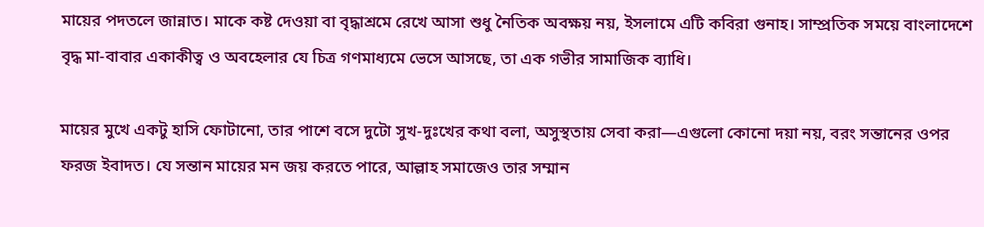মায়ের পদতলে জান্নাত। মাকে কষ্ট দেওয়া বা বৃদ্ধাশ্রমে রেখে আসা শুধু নৈতিক অবক্ষয় নয়, ইসলামে এটি কবিরা গুনাহ। সাম্প্রতিক সময়ে বাংলাদেশে বৃদ্ধ মা-বাবার একাকীত্ব ও অবহেলার যে চিত্র গণমাধ্যমে ভেসে আসছে, তা এক গভীর সামাজিক ব্যাধি।

মায়ের মুখে একটু হাসি ফোটানো, তার পাশে বসে দুটো সুখ-দুঃখের কথা বলা, অসুস্থতায় সেবা করা—এগুলো কোনো দয়া নয়, বরং সন্তানের ওপর ফরজ ইবাদত। যে সন্তান মায়ের মন জয় করতে পারে, আল্লাহ সমাজেও তার সম্মান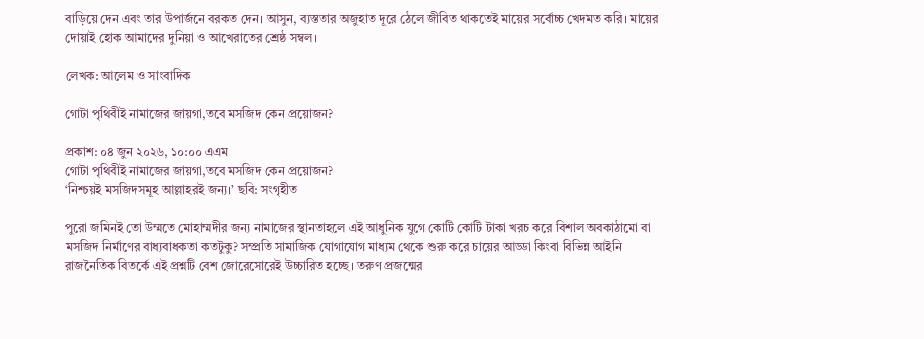বাড়িয়ে দেন এবং তার উপার্জনে বরকত দেন। আসুন, ব্যস্ততার অজুহাত দূরে ঠেলে জীবিত থাকতেই মায়ের সর্বোচ্চ খেদমত করি। মায়ের দোয়াই হোক আমাদের দুনিয়া ও আখেরাতের শ্রেষ্ঠ সম্বল।

লেখক: আলেম ও সাংবাদিক

গোটা পৃথিবীই নামাজের জায়গা,তবে মসজিদ কেন প্রয়োজন?

প্রকাশ: ০৪ জুন ২০২৬, ১০:০০ এএম
গোটা পৃথিবীই নামাজের জায়গা,তবে মসজিদ কেন প্রয়োজন?
‘নিশ্চয়ই মসজিদসমূহ আল্লাহরই জন্য।’ ছবি: সংগৃহীত

পুরো জমিনই তো উম্মতে মোহাম্মদীর জন্য নামাজের স্থানতাহলে এই আধুনিক যুগে কোটি কোটি টাকা খরচ করে বিশাল অবকাঠামো বা মসজিদ নির্মাণের বাধ্যবাধকতা কতটুকু? সম্প্রতি সামাজিক যোগাযোগ মাধ্যম থেকে শুরু করে চায়ের আড্ডা কিংবা বিভিন্ন আইনি রাজনৈতিক বিতর্কে এই প্রশ্নটি বেশ জোরেসোরেই উচ্চারিত হচ্ছে। তরুণ প্রজন্মের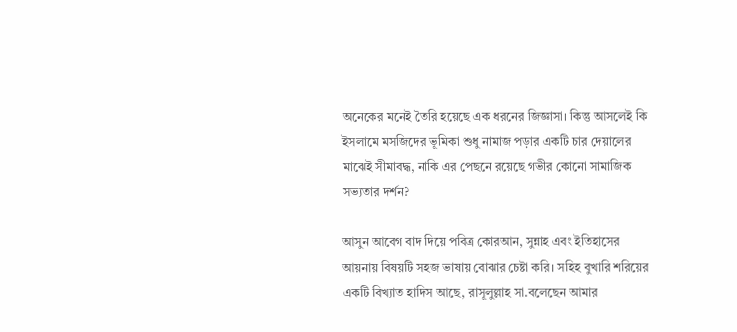অনেকের মনেই তৈরি হয়েছে এক ধরনের জিজ্ঞাসা। কিন্তু আসলেই কি ইসলামে মসজিদের ভূমিকা শুধু নামাজ পড়ার একটি চার দেয়ালের মাঝেই সীমাবদ্ধ, নাকি এর পেছনে রয়েছে গভীর কোনো সামাজিক সভ্যতার দর্শন?

আসুন আবেগ বাদ দিয়ে পবিত্র কোরআন, সুন্নাহ এবং ইতিহাসের আয়নায় বিষয়টি সহজ ভাষায় বোঝার চেষ্টা করি। সহিহ বুখারি শরিয়ের একটি বিখ্যাত হাদিস আছে, রাসূলুল্লাহ সা.বলেছেন আমার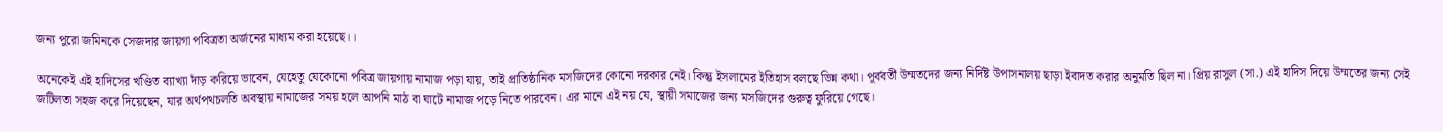জন্য পুরো জমিনকে সেজদার জায়গা পবিত্রতা অর্জনের মাধ্যম করা হয়েছে।।

অনেকেই এই হাদিসের খণ্ডিত ব্যাখ্যা দাঁড় করিয়ে ভাবেন, যেহেতু যেকোনো পবিত্র জায়গায় নামাজ পড়া যায়, তাই প্রাতিষ্ঠানিক মসজিদের কোনো দরকার নেই। কিন্তু ইসলামের ইতিহাস বলছে ভিন্ন কথা। পূর্ববর্তী উম্মতদের জন্য নির্দিষ্ট উপাসনালয় ছাড়া ইবাদত করার অনুমতি ছিল না। প্রিয় রাসুল (সা.) এই হাদিস দিয়ে উম্মতের জন্য সেই জটিলতা সহজ করে দিয়েছেন, যার অর্থপথচলতি অবস্থায় নামাজের সময় হলে আপনি মাঠ বা ঘাটে নামাজ পড়ে নিতে পারবেন। এর মানে এই নয় যে, স্থায়ী সমাজের জন্য মসজিদের গুরুত্ব ফুরিয়ে গেছে।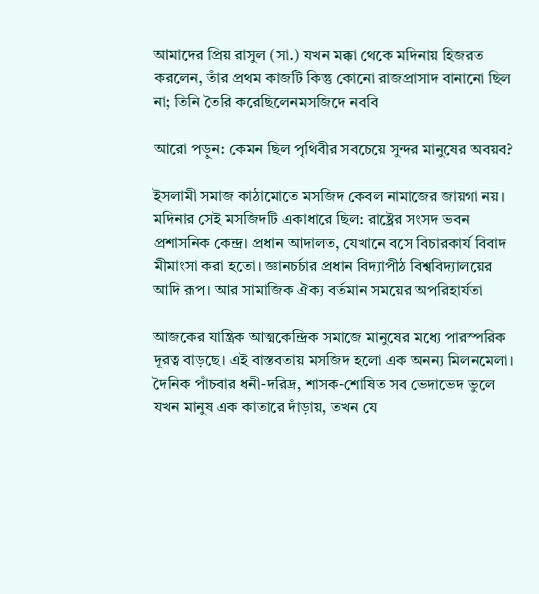আমাদের প্রিয় রাসুল (সা.) যখন মক্কা থেকে মদিনায় হিজরত করলেন, তাঁর প্রথম কাজটি কিন্তু কোনো রাজপ্রাসাদ বানানো ছিল না; তিনি তৈরি করেছিলেনমসজিদে নববি

আরো পড়ুন: কেমন ছিল পৃথিবীর সবচেয়ে সুন্দর মানুষের অবয়ব?

ইসলামী সমাজ কাঠামোতে মসজিদ কেবল নামাজের জায়গা নয়। মদিনার সেই মসজিদটি একাধারে ছিল: রাষ্ট্রের সংসদ ভবন প্রশাসনিক কেন্দ্র। প্রধান আদালত, যেখানে বসে বিচারকার্য বিবাদ মীমাংসা করা হতো। জ্ঞানচর্চার প্রধান বিদ্যাপীঠ বিশ্ববিদ্যালয়ের আদি রূপ। আর সামাজিক ঐক্য বর্তমান সময়ের অপরিহার্যতা

আজকের যান্ত্রিক আত্মকেন্দ্রিক সমাজে মানুষের মধ্যে পারস্পরিক দূরত্ব বাড়ছে। এই বাস্তবতায় মসজিদ হলো এক অনন্য মিলনমেলা। দৈনিক পাঁচবার ধনী-দরিদ্র, শাসক-শোষিত সব ভেদাভেদ ভুলে যখন মানুষ এক কাতারে দাঁড়ায়, তখন যে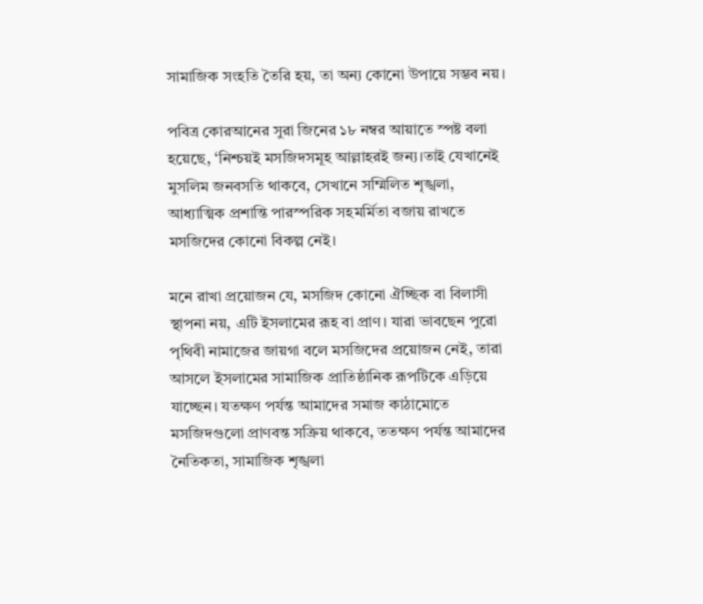সামাজিক সংহতি তৈরি হয়, তা অন্য কোনো উপায়ে সম্ভব নয়।

পবিত্র কোরআনের সুরা জিনের ১৮ নম্বর আয়াতে স্পষ্ট বলা হয়েছে, ‘নিশ্চয়ই মসজিদসমূহ আল্লাহরই জন্য।তাই যেখানেই মুসলিম জনবসতি থাকবে, সেখানে সম্মিলিত শৃঙ্খলা, আধ্যাত্মিক প্রশান্তি পারস্পরিক সহমর্মিতা বজায় রাখতে মসজিদের কোনো বিকল্প নেই।

মনে রাখা প্রয়োজন যে, মসজিদ কোনো ঐচ্ছিক বা বিলাসী স্থাপনা নয়, এটি ইসলামের রূহ বা প্রাণ। যারা ভাবছেন পুরো পৃথিবী নামাজের জায়গা বলে মসজিদের প্রয়োজন নেই, তারা আসলে ইসলামের সামাজিক প্রাতিষ্ঠানিক রূপটিকে এড়িয়ে যাচ্ছেন। যতক্ষণ পর্যন্ত আমাদের সমাজ কাঠামোতে মসজিদগুলো প্রাণবন্ত সক্রিয় থাকবে, ততক্ষণ পর্যন্ত আমাদের নৈতিকতা, সামাজিক শৃঙ্খলা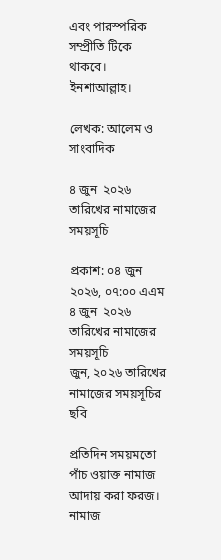এবং পারস্পরিক সম্প্রীতি টিকে থাকবে। ইনশাআল্লাহ।

লেখক: আলেম ও সাংবাদিক

৪ জুন  ২০২৬ তারিখের নামাজের সময়সূচি

প্রকাশ: ০৪ জুন ২০২৬, ০৭:০০ এএম
৪ জুন  ২০২৬ তারিখের নামাজের সময়সূচি
জুন, ২০২৬ তারিখের নামাজের সময়সূচির ছবি

প্রতিদিন সময়মতো পাঁচ ওয়াক্ত নামাজ আদায় করা ফরজ। নামাজ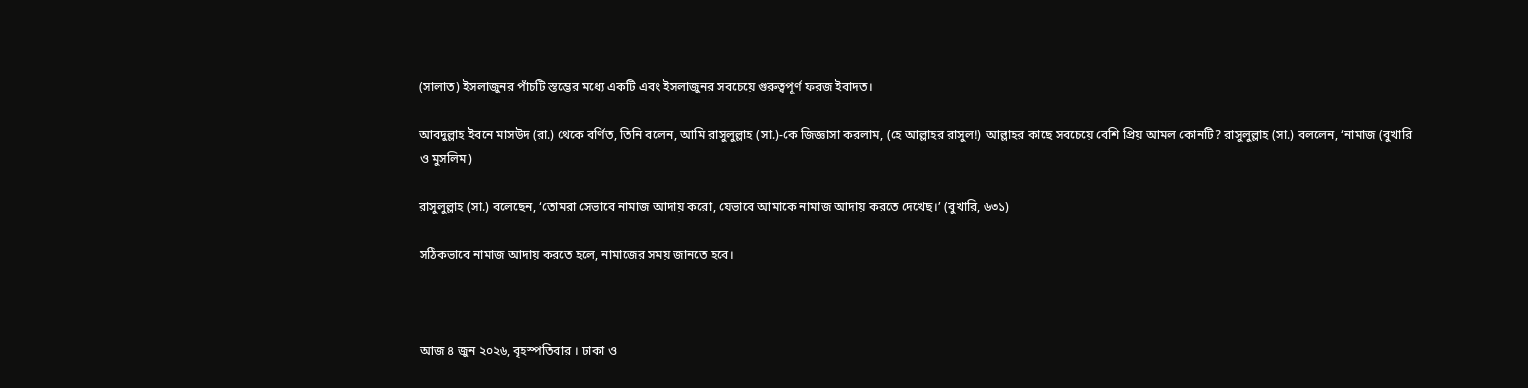(সালাত) ইসলাজুনর পাঁচটি স্তম্ভের মধ্যে একটি এবং ইসলাজুনর সবচেয়ে গুরুত্বপূর্ণ ফরজ ইবাদত।

আবদুল্লাহ ইবনে মাসউদ (রা.) থেকে বর্ণিত, তিনি বলেন, আমি রাসুলুল্লাহ (সা.)-কে জিজ্ঞাসা করলাম, (হে আল্লাহর রাসুল!) আল্লাহর কাছে সবচেয়ে বেশি প্রিয় আমল কোনটি? রাসুলুল্লাহ (সা.) বললেন, ‘নামাজ (বুখারি ও মুসলিম)

রাসুলুল্লাহ (সা.) বলেছেন, ‘তোমরা সেভাবে নামাজ আদায় করো, যেভাবে আমাকে নামাজ আদায় করতে দেখেছ।’ (বুখারি, ৬৩১)

সঠিকভাবে নামাজ আদায় করতে হলে, নামাজের সময় জানতে হবে।



আজ ৪ জুন ২০২৬, বৃহস্পতিবার । ঢাকা ও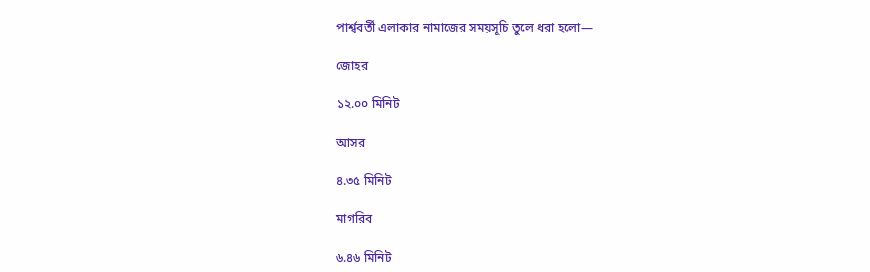পার্শ্ববর্তী এলাকার নামাজের সময়সূচি তুলে ধরা হলো—

জোহর

১২.০০ মিনিট

আসর

৪.৩৫ মিনিট

মাগরিব

৬.৪৬ মিনিট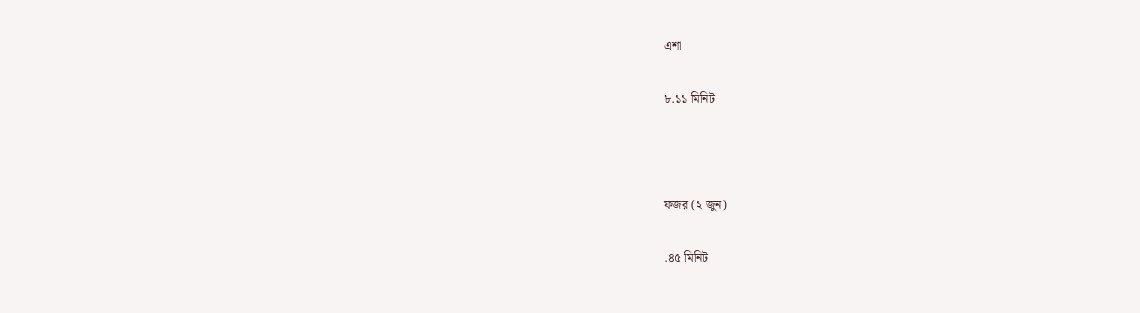এশা

৮.১১ মিনিট



ফজর (২ জুন)

.৪৫ মিনিট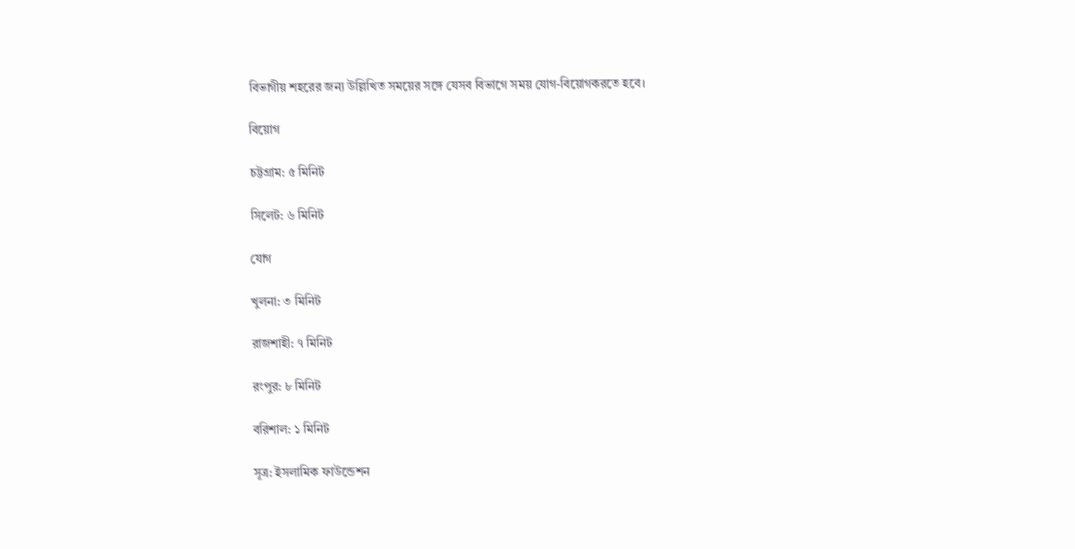বিভাগীয় শহরের জন্য উল্লিখিত সময়ের সঙ্গে যেসব বিভাগে সময় যোগ-বিয়োগকরতে হবে।

বিয়োগ

চট্টগ্রাম: ৫ মিনিট

সিলেট: ৬ মিনিট

যোগ

খুলনা: ৩ মিনিট

রাজশাহী: ৭ মিনিট

রংপুর: ৮ মিনিট

বরিশাল: ১ মিনিট

সূত্র: ইসলামিক ফাউন্ডেশন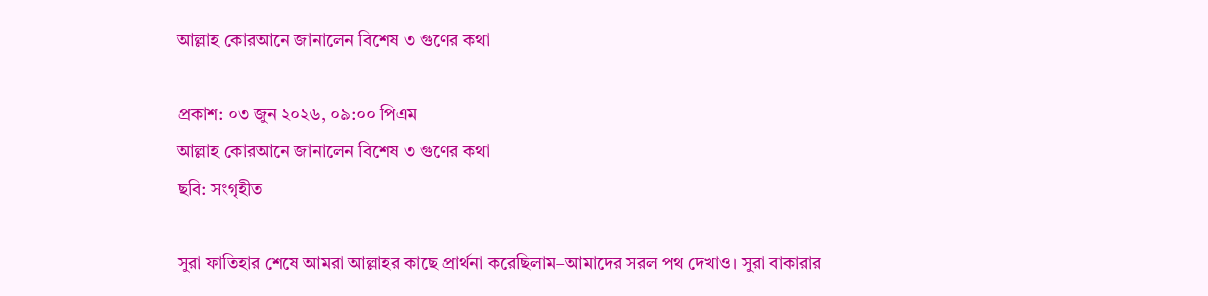আল্লাহ কোরআনে জানালেন বিশেষ ৩ গুণের কথা

প্রকাশ: ০৩ জুন ২০২৬, ০৯:০০ পিএম
আল্লাহ কোরআনে জানালেন বিশেষ ৩ গুণের কথা
ছবি: সংগৃহীত

সুরা ফাতিহার শেষে আমরা আল্লাহর কাছে প্রার্থনা করেছিলাম–আমাদের সরল পথ দেখাও। সুরা বাকারার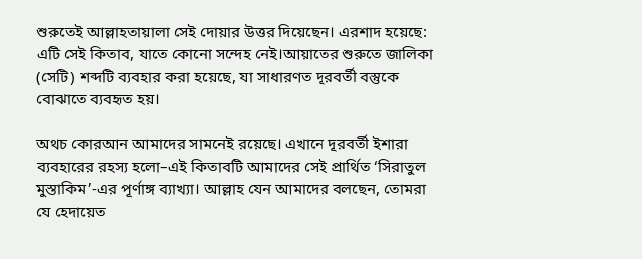শুরুতেই আল্লাহতায়ালা সেই দোয়ার উত্তর দিয়েছেন। এরশাদ হয়েছে: এটি সেই কিতাব, যাতে কোনো সন্দেহ নেই।আয়াতের শুরুতে জালিকা (সেটি) শব্দটি ব্যবহার করা হয়েছে, যা সাধারণত দূরবর্তী বস্তুকে বোঝাতে ব্যবহৃত হয়।

অথচ কোরআন আমাদের সামনেই রয়েছে। এখানে দূরবর্তী ইশারা ব্যবহারের রহস্য হলো–এই কিতাবটি আমাদের সেই প্রার্থিত ‘সিরাতুল মুস্তাকিম’-এর পূর্ণাঙ্গ ব্যাখ্যা। আল্লাহ যেন আমাদের বলছেন, তোমরা যে হেদায়েত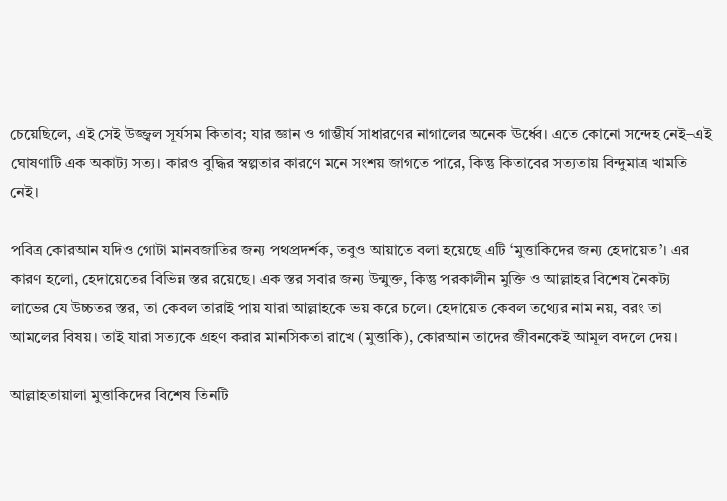চেয়েছিলে, এই সেই উজ্জ্বল সূর্যসম কিতাব; যার জ্ঞান ও গাম্ভীর্য সাধারণের নাগালের অনেক ঊর্ধ্বে। এতে কোনো সন্দেহ নেই–এই ঘোষণাটি এক অকাট্য সত্য। কারও বুদ্ধির স্বল্পতার কারণে মনে সংশয় জাগতে পারে, কিন্তু কিতাবের সত্যতায় বিন্দুমাত্র খামতি নেই।

পবিত্র কোরআন যদিও গোটা মানবজাতির জন্য পথপ্রদর্শক, তবুও আয়াতে বলা হয়েছে এটি ‘মুত্তাকিদের জন্য হেদায়েত’। এর কারণ হলো, হেদায়েতের বিভিন্ন স্তর রয়েছে। এক স্তর সবার জন্য উন্মুক্ত, কিন্তু পরকালীন মুক্তি ও আল্লাহর বিশেষ নৈকট্য লাভের যে উচ্চতর স্তর, তা কেবল তারাই পায় যারা আল্লাহকে ভয় করে চলে। হেদায়েত কেবল তথ্যের নাম নয়, বরং তা আমলের বিষয়। তাই যারা সত্যকে গ্রহণ করার মানসিকতা রাখে (মুত্তাকি), কোরআন তাদের জীবনকেই আমূল বদলে দেয়।

আল্লাহতায়ালা মুত্তাকিদের বিশেষ তিনটি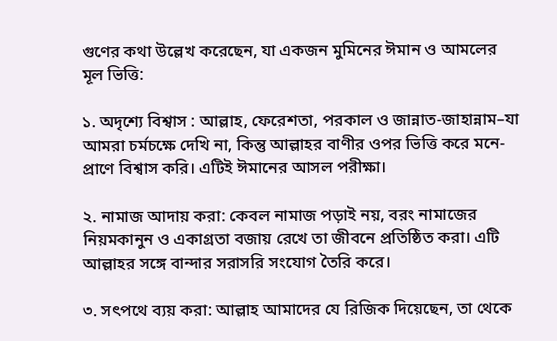গুণের কথা উল্লেখ করেছেন, যা একজন মুমিনের ঈমান ও আমলের মূল ভিত্তি:

১. অদৃশ্যে বিশ্বাস : আল্লাহ, ফেরেশতা, পরকাল ও জান্নাত-জাহান্নাম–যা আমরা চর্মচক্ষে দেখি না, কিন্তু আল্লাহর বাণীর ওপর ভিত্তি করে মনে-প্রাণে বিশ্বাস করি। এটিই ঈমানের আসল পরীক্ষা।

২. নামাজ আদায় করা: কেবল নামাজ পড়াই নয়, বরং নামাজের নিয়মকানুন ও একাগ্রতা বজায় রেখে তা জীবনে প্রতিষ্ঠিত করা। এটি আল্লাহর সঙ্গে বান্দার সরাসরি সংযোগ তৈরি করে।

৩. সৎপথে ব্যয় করা: আল্লাহ আমাদের যে রিজিক দিয়েছেন, তা থেকে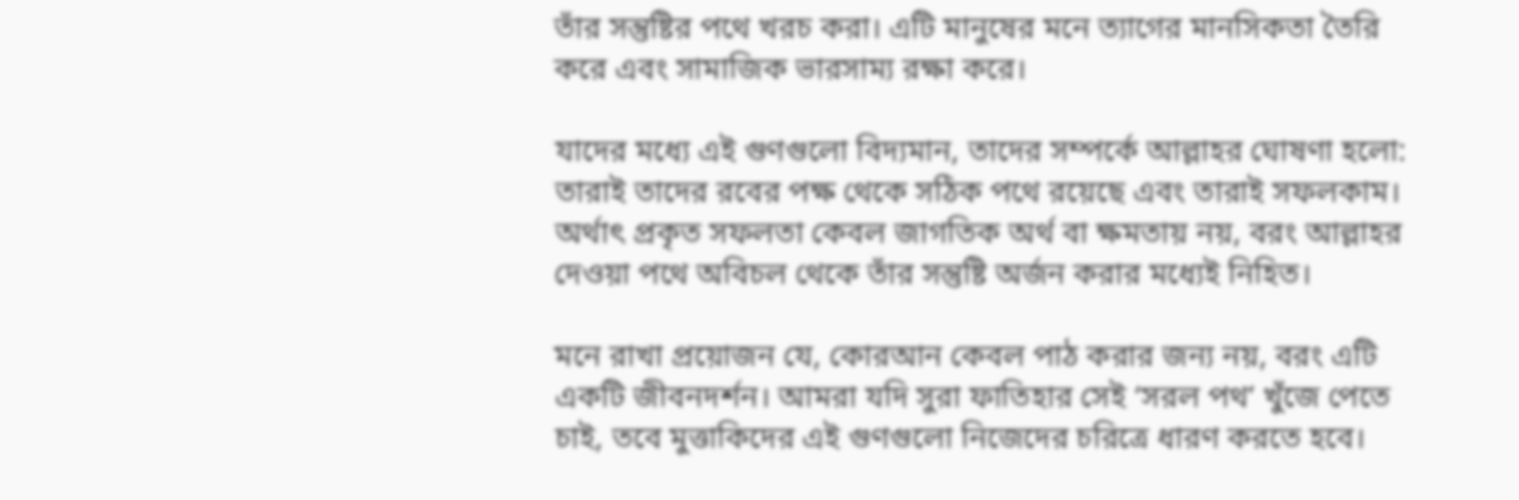তাঁর সন্তুষ্টির পথে খরচ করা। এটি মানুষের মনে ত্যাগের মানসিকতা তৈরি করে এবং সামাজিক ভারসাম্য রক্ষা করে।

যাদের মধ্যে এই গুণগুলো বিদ্যমান, তাদের সম্পর্কে আল্লাহর ঘোষণা হলো: তারাই তাদের রবের পক্ষ থেকে সঠিক পথে রয়েছে এবং তারাই সফলকাম। অর্থাৎ প্রকৃত সফলতা কেবল জাগতিক অর্থ বা ক্ষমতায় নয়, বরং আল্লাহর দেওয়া পথে অবিচল থেকে তাঁর সন্তুষ্টি অর্জন করার মধ্যেই নিহিত।

মনে রাখা প্রয়োজন যে, কোরআন কেবল পাঠ করার জন্য নয়, বরং এটি একটি জীবনদর্শন। আমরা যদি সুরা ফাতিহার সেই ‘সরল পথ’ খুঁজে পেতে চাই, তবে মুত্তাকিদের এই গুণগুলো নিজেদের চরিত্রে ধারণ করতে হবে।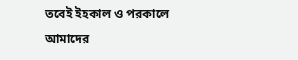তবেই ইহকাল ও পরকালে আমাদের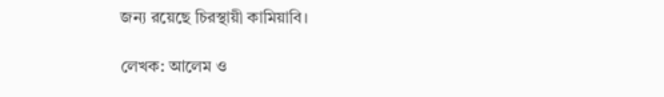জন্য রয়েছে চিরস্থায়ী কামিয়াবি।

লেখক: আলেম ও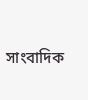সাংবাদিক